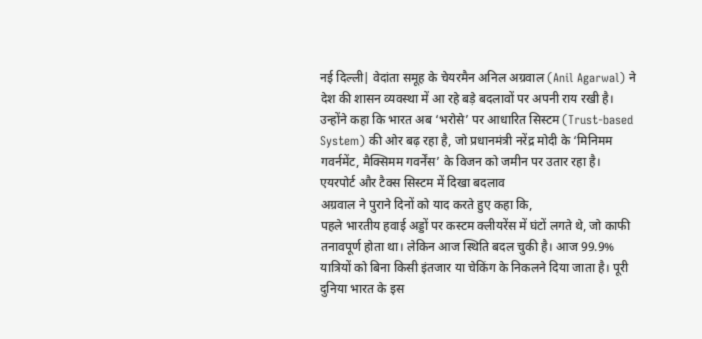नई दिल्ली| वेदांता समूह के चेयरमैन अनिल अग्रवाल (Anil Agarwal) ने देश की शासन व्यवस्था में आ रहे बड़े बदलावों पर अपनी राय रखी है। उन्होंने कहा कि भारत अब ‘भरोसे’ पर आधारित सिस्टम (Trust-based System) की ओर बढ़ रहा है, जो प्रधानमंत्री नरेंद्र मोदी के ‘मिनिमम गवर्नमेंट, मैक्सिमम गवर्नेंस’ के विजन को जमीन पर उतार रहा है।
एयरपोर्ट और टैक्स सिस्टम में दिखा बदलाव
अग्रवाल ने पुराने दिनों को याद करते हुए कहा कि,
पहले भारतीय हवाई अड्डों पर कस्टम क्लीयरेंस में घंटों लगते थे, जो काफी तनावपूर्ण होता था। लेकिन आज स्थिति बदल चुकी है। आज 99.9% यात्रियों को बिना किसी इंतजार या चेकिंग के निकलने दिया जाता है। पूरी दुनिया भारत के इस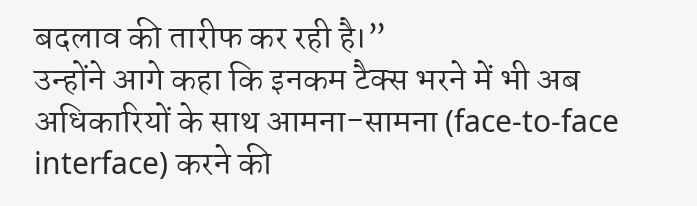बदलाव की तारीफ कर रही है।”
उन्होंने आगे कहा कि इनकम टैक्स भरने में भी अब अधिकारियों के साथ आमना-सामना (face-to-face interface) करने की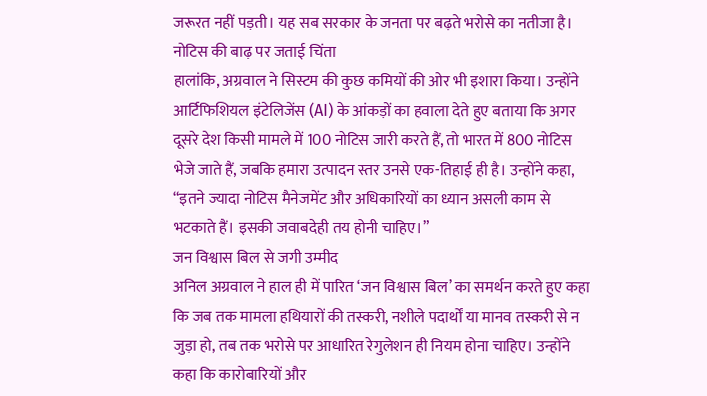जरूरत नहीं पड़ती। यह सब सरकार के जनता पर बढ़ते भरोसे का नतीजा है।
नोटिस की बाढ़ पर जताई चिंता
हालांकि, अग्रवाल ने सिस्टम की कुछ कमियों की ओर भी इशारा किया। उन्होंने आर्टिफिशियल इंटेलिजेंस (AI) के आंकड़ों का हवाला देते हुए बताया कि अगर दूसरे देश किसी मामले में 100 नोटिस जारी करते हैं, तो भारत में 800 नोटिस भेजे जाते हैं, जबकि हमारा उत्पादन स्तर उनसे एक-तिहाई ही है। उन्होंने कहा, “इतने ज्यादा नोटिस मैनेजमेंट और अधिकारियों का ध्यान असली काम से भटकाते हैं। इसकी जवाबदेही तय होनी चाहिए।”
जन विश्वास बिल से जगी उम्मीद
अनिल अग्रवाल ने हाल ही में पारित ‘जन विश्वास बिल’ का समर्थन करते हुए कहा कि जब तक मामला हथियारों की तस्करी, नशीले पदार्थों या मानव तस्करी से न जुड़ा हो, तब तक भरोसे पर आधारित रेगुलेशन ही नियम होना चाहिए। उन्होंने कहा कि कारोबारियों और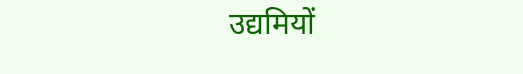उद्यमियों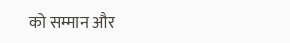को सम्मान और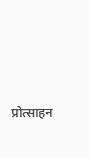प्रोत्साहन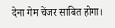देना गेम चेंजर साबित होगा।